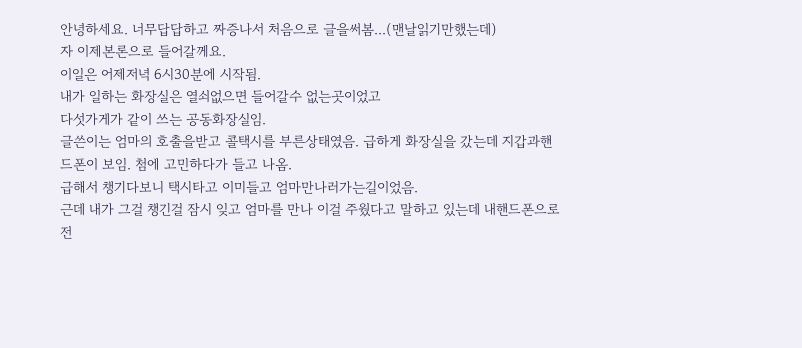안녕하세요. 너무답답하고 짜증나서 처음으로 글을써봄...(맨날읽기만했는데)
자 이제본론으로 들어갈께요.
이일은 어제저녁 6시30분에 시작됨.
내가 일하는 화장실은 열쇠없으면 들어갈수 없는곳이었고
다섯가게가 같이 쓰는 공동화장실임.
글쓴이는 엄마의 호출을받고 콜택시를 부른상태였음. 급하게 화장실을 갔는데 지갑과핸드폰이 보임. 첨에 고민하다가 들고 나옴.
급해서 챙기다보니 택시타고 이미들고 엄마만나러가는길이었음.
근데 내가 그걸 챙긴걸 잠시 잊고 엄마를 만나 이걸 주웠다고 말하고 있는데 내핸드폰으로 전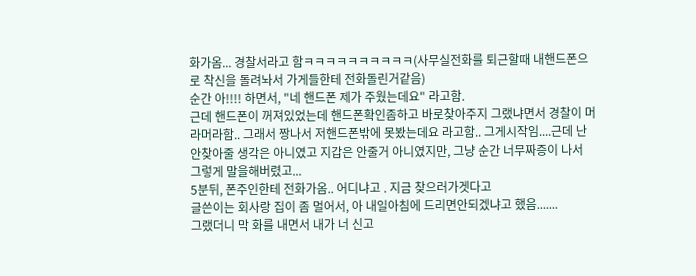화가옴... 경찰서라고 함ㅋㅋㅋㅋㅋㅋㅋㅋㅋㅋ(사무실전화를 퇴근할때 내핸드폰으로 착신을 돌려놔서 가게들한테 전화돌린거같음)
순간 아!!!! 하면서, "네 핸드폰 제가 주웠는데요" 라고함.
근데 핸드폰이 꺼져있었는데 핸드폰확인좀하고 바로찾아주지 그랬냐면서 경찰이 머라머라함.. 그래서 짱나서 저핸드폰밖에 못봤는데요 라고함.. 그게시작임....근데 난 안찾아줄 생각은 아니였고 지갑은 안줄거 아니였지만, 그냥 순간 너무짜증이 나서 그렇게 말을해버렸고...
5분뒤, 폰주인한테 전화가옴.. 어디냐고 . 지금 찾으러가겟다고
글쓴이는 회사랑 집이 좀 멀어서, 아 내일아침에 드리면안되겠냐고 했음.......
그랬더니 막 화를 내면서 내가 너 신고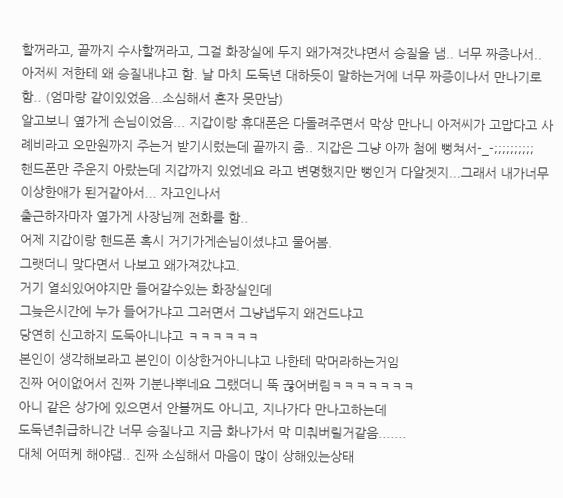할꺼라고, 끝까지 수사할꺼라고, 그걸 화장실에 두지 왜가져갓냐면서 승질을 냄.. 너무 짜증나서.. 아저씨 저한테 왜 승질내냐고 함. 날 마치 도둑년 대하듯이 말하는거에 너무 짜증이나서 만나기로함.. (엄마랑 같이있었음...소심해서 혼자 못만남)
알고보니 옆가게 손님이었음... 지갑이랑 휴대폰은 다돌려주면서 막상 만나니 아저씨가 고맙다고 사례비라고 오만원까지 주는거 받기시렀는데 끝까지 줌.. 지갑은 그냥 아까 첨에 뻥쳐서-_-;;;;;;;;;;
핸드폰만 주운지 아랐는데 지갑까지 있었네요 라고 변명했지만 뻥인거 다알겟지...그래서 내가너무 이상한애가 된거같아서... 자고인나서
출근하자마자 옆가게 사장님께 전화를 함..
어제 지갑이랑 핸드폰 혹시 거기가게손님이셨냐고 물어봄.
그랫더니 맞다면서 나보고 왜가져갔냐고.
거기 열쇠있어야지만 들어갈수있는 화장실인데
그늦은시간에 누가 들어가냐고 그러면서 그냥냅두지 왜건드냐고
당연히 신고하지 도둑아니냐고 ㅋㅋㅋㅋㅋㅋ
본인이 생각해보라고 본인이 이상한거아니냐고 나한테 막머라하는거임
진짜 어이없어서 진짜 기분나뿌네요 그랬더니 뚝 끊어버림ㅋㅋㅋㅋㅋㅋㅋ
아니 같은 상가에 있으면서 안볼꺼도 아니고, 지나가다 만나고하는데
도둑년취급하니간 너무 승질나고 지금 화나가서 막 미춰버릴거같음.......
대체 어떠케 해야댐.. 진짜 소심해서 마음이 많이 상해있는상태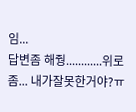임...
답변좀 해줭............위로좀... 내가잘못한거야?ㅠ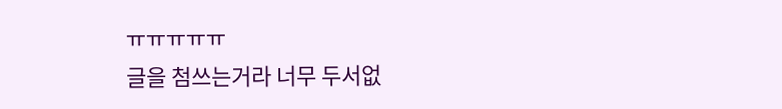ㅠㅠㅠㅠㅠ
글을 첨쓰는거라 너무 두서없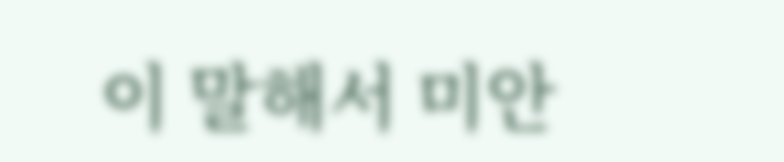이 말해서 미안